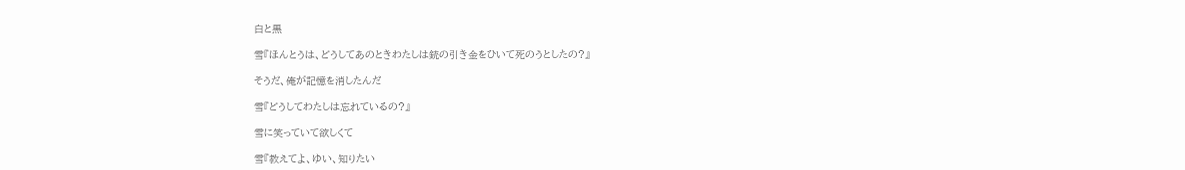白と黒

雪『ほんとうは、どうしてあのときわたしは銃の引き金をひいて死のうとしたの?』

そうだ、俺が記憶を消したんだ

雪『どうしてわたしは忘れているの?』

雪に笑っていて欲しくて

雪『教えてよ、ゆい、知りたい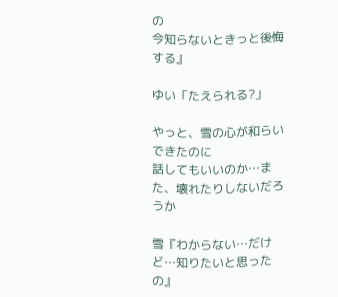の
今知らないときっと後悔する』

ゆい「たえられる?」

やっと、雪の心が和らいできたのに
話してもいいのか…また、壊れたりしないだろうか

雪『わからない…だけど…知りたいと思ったの』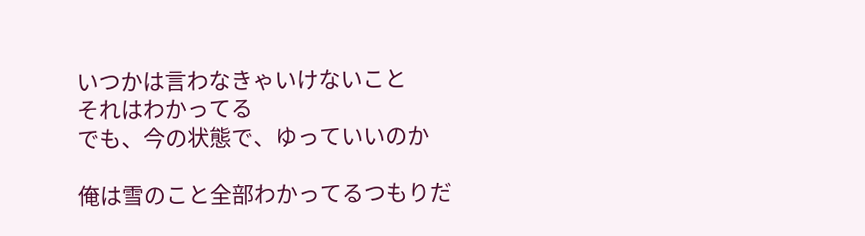いつかは言わなきゃいけないこと
それはわかってる
でも、今の状態で、ゆっていいのか

俺は雪のこと全部わかってるつもりだ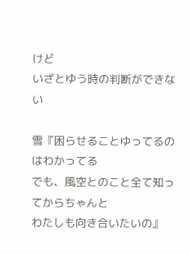けど
いざとゆう時の判断ができない

雪『困らせることゆってるのはわかってる
でも、風空とのこと全て知ってからちゃんと
わたしも向き合いたいの』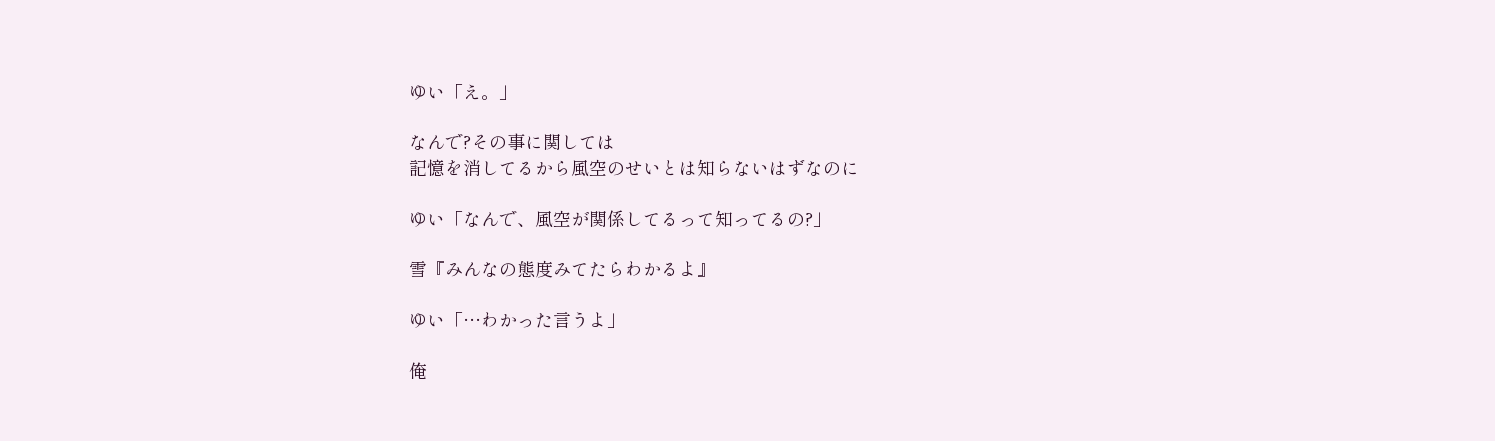ゆい「え。」

なんで?その事に関しては
記憶を消してるから風空のせいとは知らないはずなのに

ゆい「なんで、風空が関係してるって知ってるの?」

雪『みんなの態度みてたらわかるよ』

ゆい「…わかった言うよ」

俺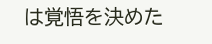は覚悟を決めた